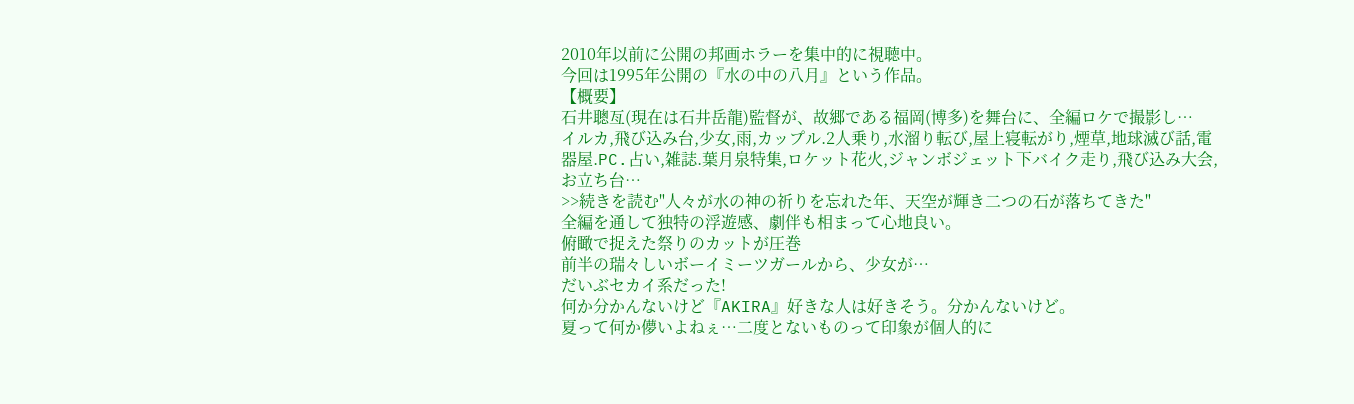2010年以前に公開の邦画ホラーを集中的に視聴中。
今回は1995年公開の『水の中の八月』という作品。
【概要】
石井聰亙(現在は石井岳龍)監督が、故郷である福岡(博多)を舞台に、全編ロケで撮影し…
イルカ,飛び込み台,少女,雨,カップル.2人乗り,水溜り転び,屋上寝転がり,煙草,地球滅び話,電器屋.PC.占い,雑誌.葉月泉特集,ロケット花火,ジャンボジェット下バイク走り,飛び込み大会,お立ち台…
>>続きを読む"人々が水の神の祈りを忘れた年、天空が輝き二つの石が落ちてきた"
全編を通して独特の浮遊感、劇伴も相まって心地良い。
俯瞰で捉えた祭りのカットが圧巻
前半の瑞々しいボーイミーツガールから、少女が…
だいぶセカイ系だった!
何か分かんないけど『AKIRA』好きな人は好きそう。分かんないけど。
夏って何か儚いよねぇ…二度とないものって印象が個人的に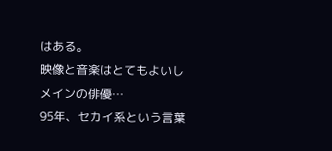はある。
映像と音楽はとてもよいしメインの俳優…
95年、セカイ系という言葉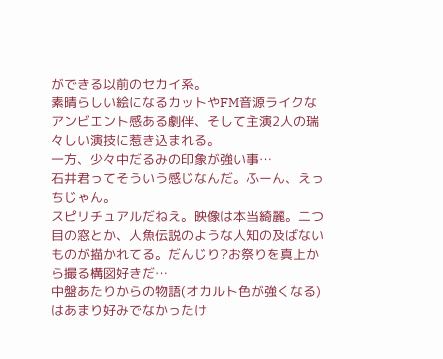ができる以前のセカイ系。
素晴らしい絵になるカットやFM音源ライクなアンビエント感ある劇伴、そして主演2人の瑞々しい演技に惹き込まれる。
一方、少々中だるみの印象が強い事…
石井君ってそういう感じなんだ。ふーん、えっちじゃん。
スピリチュアルだねえ。映像は本当綺麗。二つ目の窓とか、人魚伝説のような人知の及ばないものが描かれてる。だんじり?お祭りを真上から撮る構図好きだ…
中盤あたりからの物語(オカルト色が強くなる)はあまり好みでなかったけ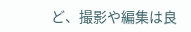ど、撮影や編集は良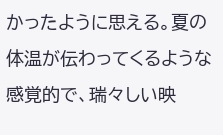かったように思える。夏の体温が伝わってくるような感覚的で、瑞々しい映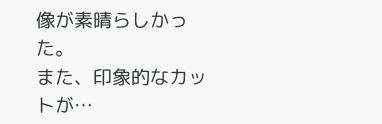像が素晴らしかった。
また、印象的なカットが…